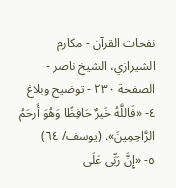نفحات القرآن - مكارم الشيرازي، الشيخ ناصر - الصفحة ٢٣٠ - توضيح وبلاغ
٤- «فَاللَّهُ خَيرٌ حَافِظًا وَهُوَ أَرحَمُ الرَّاحِمِينَ». (يوسف/ ٦٤)
٥- «إِنَّ رَبِّى عَلَى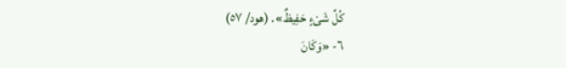كُلِّ شَىْءٍ حَفِيظٌ». (هود/ ٥٧)
٦- «وَكَانَ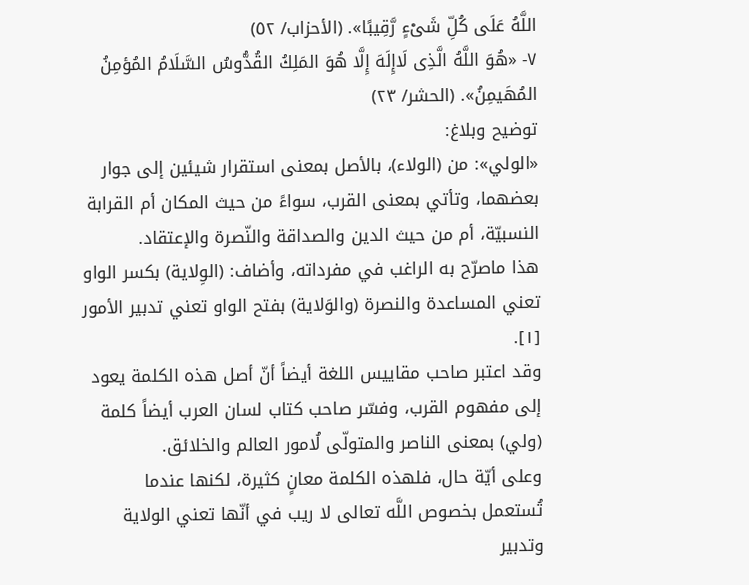اللَّهُ عَلَى كُلِّ شَىْءٍ رَّقِيبًا». (الأحزاب/ ٥٢)
٧- «هُوَ اللَّهُ الَّذِى لَاإِلَهَ إِلَّا هُوَ المَلِكُ القُدُّوسُ السَّلَامُ المُؤمِنُ المُهَيمِنُ». (الحشر/ ٢٣)
توضيح وبلاغ:
«الولي»: من (الولاء)، بالأصل بمعنى استقرار شيئين إلى جوار بعضهما، وتأتي بمعنى القرب، سواءً من حيث المكان أم القرابة النسبيّة، أم من حيث الدين والصداقة والنّصرة والإعتقاد.
هذا ماصرّح به الراغب في مفرداته، وأضاف: (الوِلاية) بكسر الواو تعني المساعدة والنصرة (والوَلاية) بفتح الواو تعني تدبير الأمور [١].
وقد اعتبر صاحب مقاييس اللغة أيضاً أنّ أصل هذه الكلمة يعود إلى مفهوم القرب، وفسّر صاحب كتاب لسان العرب أيضاً كلمة (ولي) بمعنى الناصر والمتولّى لُامور العالم والخلائق.
وعلى أيّة حال، فلهذه الكلمة معانٍ كثيرة، لكنها عندما تُستعمل بخصوص اللَّه تعالى لا ريب في أنّها تعني الولاية وتدبير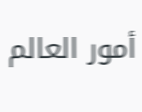أمور العالم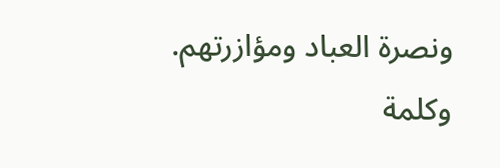ونصرة العباد ومؤازرتهم.
وكلمة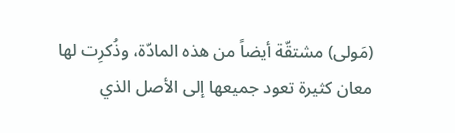(مَولى) مشتقّة أيضاً من هذه المادّة، وذُكرِت لها معان كثيرة تعود جميعها إلى الأصل الذي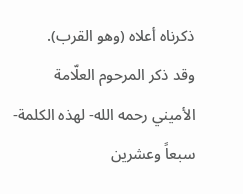ذكرناه أعلاه (وهو القرب).
وقد ذكر المرحوم العلّامة الأميني رحمه الله- لهذه الكلمة- سبعاً وعشرين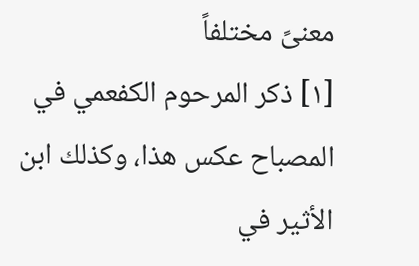معنىً مختلفاً
[١] ذكر المرحوم الكفعمي في المصباح عكس هذا، وكذلك ابن الأثير في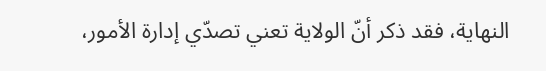النهاية، فقد ذكر أنّ الولاية تعني تصدّي إدارة الأمور،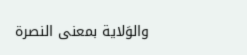والوَلاية بمعنى النصرة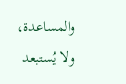والمساعدة، ولا يُستبعد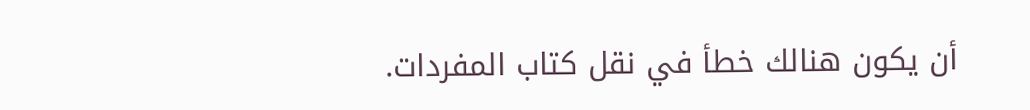أن يكون هنالك خطأ في نقل كتاب المفردات.